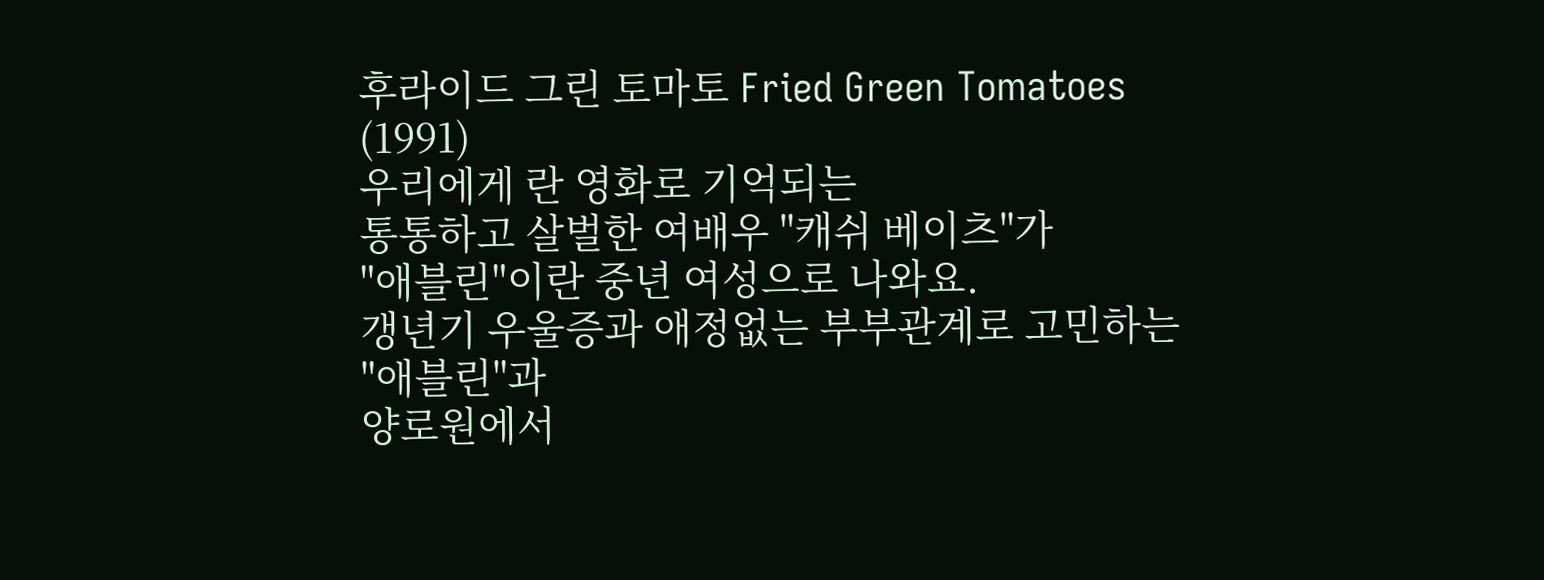후라이드 그린 토마토 Fried Green Tomatoes (1991)
우리에게 란 영화로 기억되는
통통하고 살벌한 여배우 "캐쉬 베이츠"가
"애블린"이란 중년 여성으로 나와요.
갱년기 우울증과 애정없는 부부관계로 고민하는 "애블린"과
양로원에서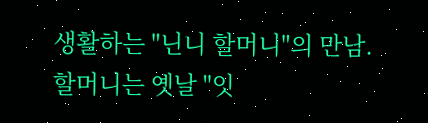생활하는 "닌니 할머니"의 만남.
할머니는 옛날 "잇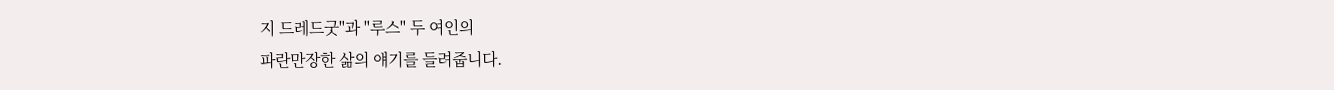지 드레드굿"과 "루스" 두 여인의
파란만장한 삶의 얘기를 들려줍니다.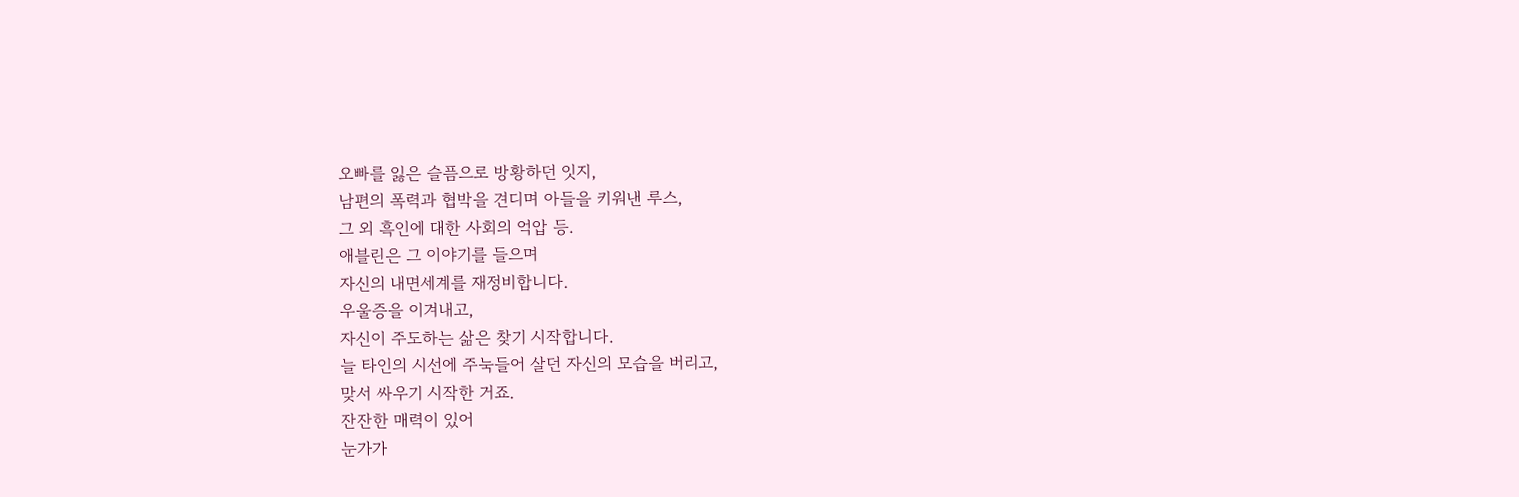오빠를 잃은 슬픔으로 방황하던 잇지,
남편의 폭력과 협박을 견디며 아들을 키워낸 루스,
그 외 흑인에 대한 사회의 억압 등.
애블린은 그 이야기를 들으며
자신의 내면세계를 재정비합니다.
우울증을 이겨내고,
자신이 주도하는 삶은 찾기 시작합니다.
늘 타인의 시선에 주눅들어 살던 자신의 모습을 버리고,
맞서 싸우기 시작한 거죠.
잔잔한 매력이 있어
눈가가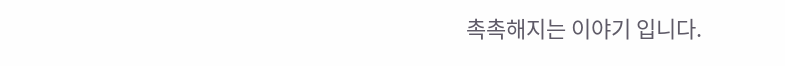촉촉해지는 이야기 입니다.